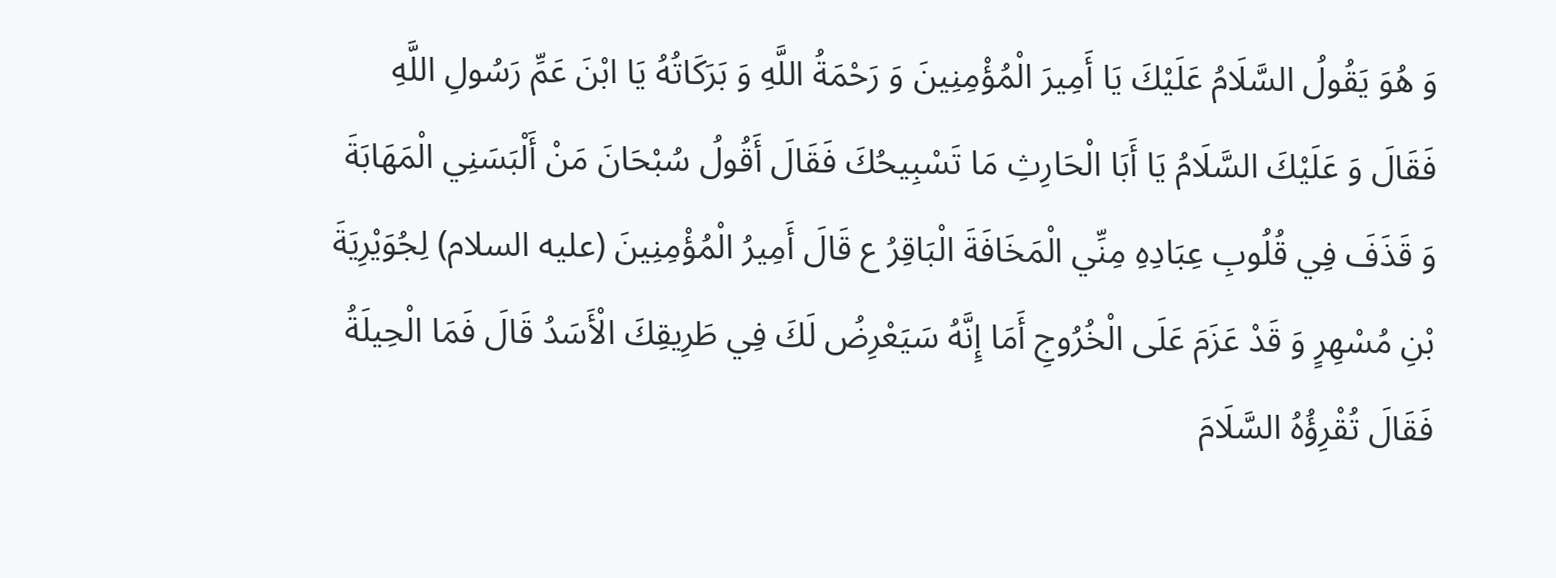وَ هُوَ يَقُولُ السَّلَامُ عَلَيْكَ يَا أَمِيرَ الْمُؤْمِنِينَ وَ رَحْمَةُ اللَّهِ وَ بَرَكَاتُهُ يَا ابْنَ عَمِّ رَسُولِ اللَّهِ فَقَالَ وَ عَلَيْكَ السَّلَامُ يَا أَبَا الْحَارِثِ مَا تَسْبِيحُكَ فَقَالَ أَقُولُ سُبْحَانَ مَنْ أَلْبَسَنِي الْمَهَابَةَ وَ قَذَفَ فِي قُلُوبِ عِبَادِهِ مِنِّي الْمَخَافَةَ الْبَاقِرُ ع قَالَ أَمِيرُ الْمُؤْمِنِينَ (عليه السلام) لِجُوَيْرِيَةَ بْنِ مُسْهِرٍ وَ قَدْ عَزَمَ عَلَى الْخُرُوجِ أَمَا إِنَّهُ سَيَعْرِضُ لَكَ فِي طَرِيقِكَ الْأَسَدُ قَالَ فَمَا الْحِيلَةُ فَقَالَ تُقْرِؤُهُ السَّلَامَ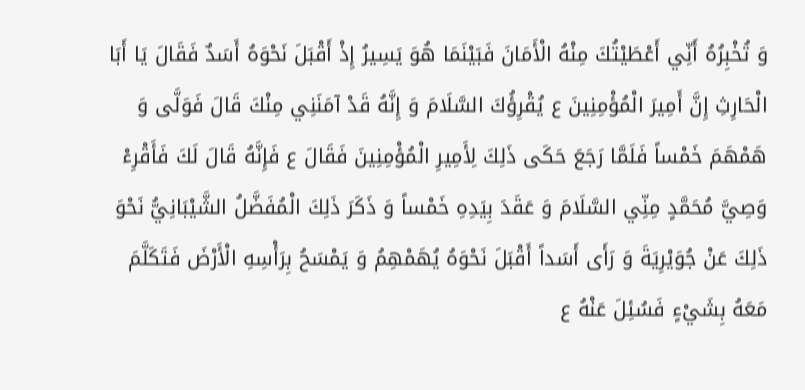وَ تُخْبِرُهُ أَنِّي أَعْطَيْتُكَ مِنْهُ الْأَمَانَ فَبَيْنَمَا هُوَ يَسِيرُ إِذْ أَقْبَلَ نَحْوَهُ أَسَدٌ فَقَالَ يَا أَبَا الْحَارِثِ إِنَّ أَمِيرَ الْمُؤْمِنِينَ ع يُقْرِؤُكَ السَّلَامَ وَ إِنَّهُ قَدْ آمَنَنِي مِنْكَ قَالَ فَوَلَّى وَ هَمْهَمَ خَمْساً فَلَمَّا رَجَعَ حَكَى ذَلِكَ لِأَمِيرِ الْمُؤْمِنِينَ فَقَالَ ع فَإِنَّهُ قَالَ لَكَ فَأَقْرِءْ وَصِيَّ مُحَمَّدٍ مِنِّي السَّلَامَ وَ عَقَدَ بِيَدِهِ خَمْساً وَ ذَكَرَ ذَلِكَ الْمُفَضَّلُ الشَّيْبَانِيُّ نَحْوَ ذَلِكَ عَنْ جُوَيْرِيَةَ وَ رَأَى أَسَداً أَقْبَلَ نَحْوَهُ يُهَمْهِمُ وَ يَمْسَحُ بِرَأْسِهِ الْأَرْضَ فَتَكَلَّمَ مَعَهُ بِشَيْءٍ فَسُئِلَ عَنْهُ ع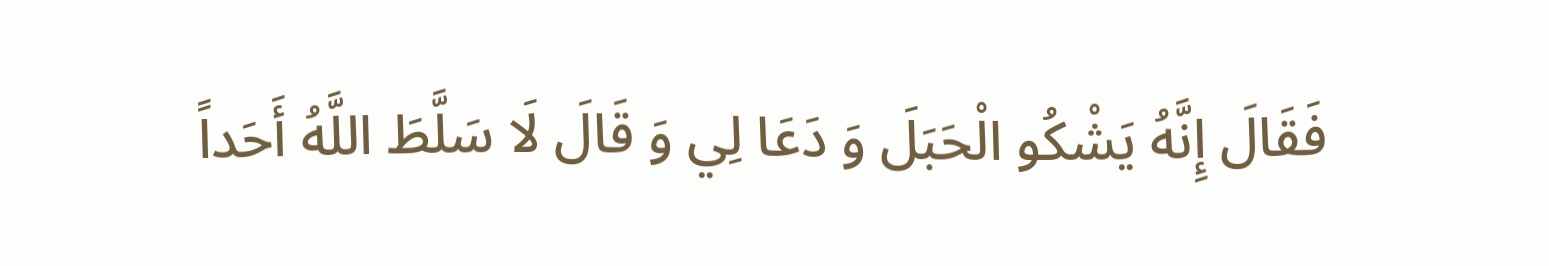فَقَالَ إِنَّهُ يَشْكُو الْحَبَلَ وَ دَعَا لِي وَ قَالَ لَا سَلَّطَ اللَّهُ أَحَداً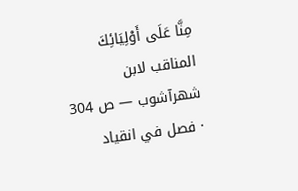مِنَّا عَلَى أَوْلِيَائِكَ
المناقب لابن شهرآشوب — ص 304 · فصل في انقياد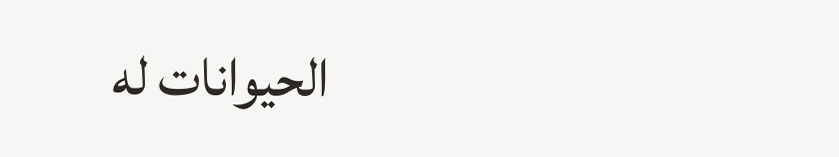الحيوانات له